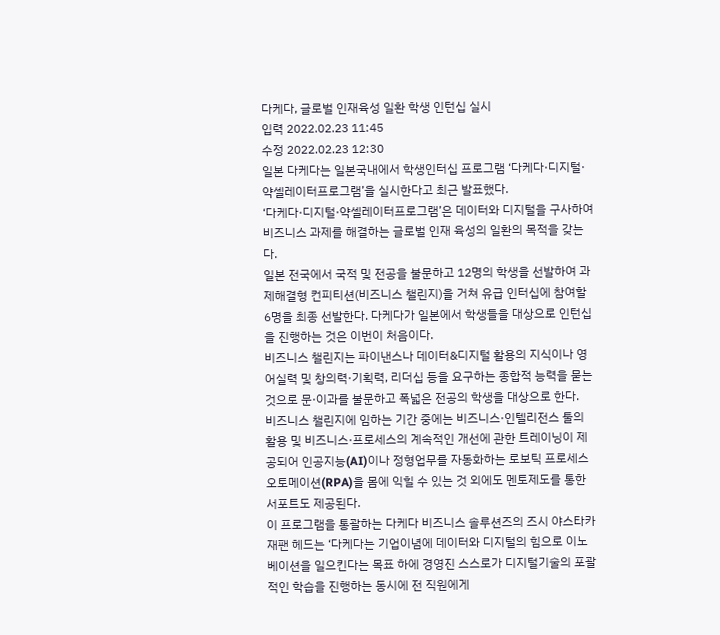다케다, 글로벌 인재육성 일환 학생 인턴십 실시
입력 2022.02.23 11:45
수정 2022.02.23 12:30
일본 다케다는 일본국내에서 학생인터십 프로그램 ‘다케다·디지털·약셀레이터프로그램’을 실시한다고 최근 발표했다.
‘다케다·디지털·약셀레이터프로그램’은 데이터와 디지털을 구사하여 비즈니스 과제를 해결하는 글로벌 인재 육성의 일환의 목적을 갖는다.
일본 전국에서 국적 및 전공을 불문하고 12명의 학생을 선발하여 과제해결형 컨피티션(비즈니스 챌린지)을 거쳐 유급 인터십에 참여할 6명을 최종 선발한다. 다케다가 일본에서 학생들을 대상으로 인턴십을 진행하는 것은 이번이 처음이다.
비즈니스 챌린지는 파이낸스나 데이터&디지털 활용의 지식이나 영어실력 및 창의력·기획력, 리더십 등을 요구하는 종합적 능력을 묻는 것으로 문·이과를 불문하고 폭넓은 전공의 학생을 대상으로 한다.
비즈니스 챌린지에 임하는 기간 중에는 비즈니스·인텔리전스 툴의 활용 및 비즈니스·프로세스의 계속적인 개선에 관한 트레이닝이 제공되어 인공지능(AI)이나 정형업무를 자동화하는 로보틱 프로세스 오토메이션(RPA)을 몸에 익힐 수 있는 것 외에도 멘토제도를 통한 서포트도 제공된다.
이 프로그램을 통괄하는 다케다 비즈니스 솔루션즈의 즈시 야스타카 재팬 헤드는 ‘다케다는 기업이념에 데이터와 디지털의 힘으로 이노베이션을 일으킨다는 목표 하에 경영진 스스로가 디지털기술의 포괄적인 학습을 진행하는 동시에 전 직원에게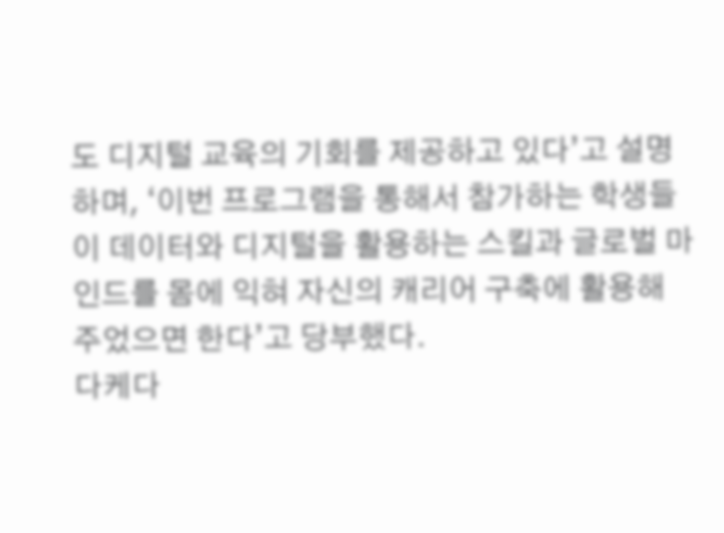도 디지털 교육의 기회를 제공하고 있다’고 설명하며, ‘이번 프로그램을 통해서 참가하는 학생들이 데이터와 디지털을 활용하는 스킬과 글로벌 마인드를 몸에 익혀 자신의 캐리어 구축에 활용해 주었으면 한다’고 당부했다.
다케다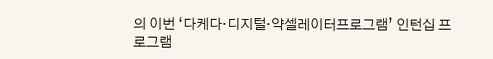의 이번 ‘다케다·디지털·약셀레이터프로그램’ 인턴십 프로그램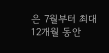은 7월부터 최대 12개월 동안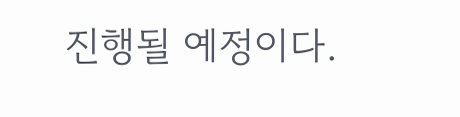진행될 예정이다.